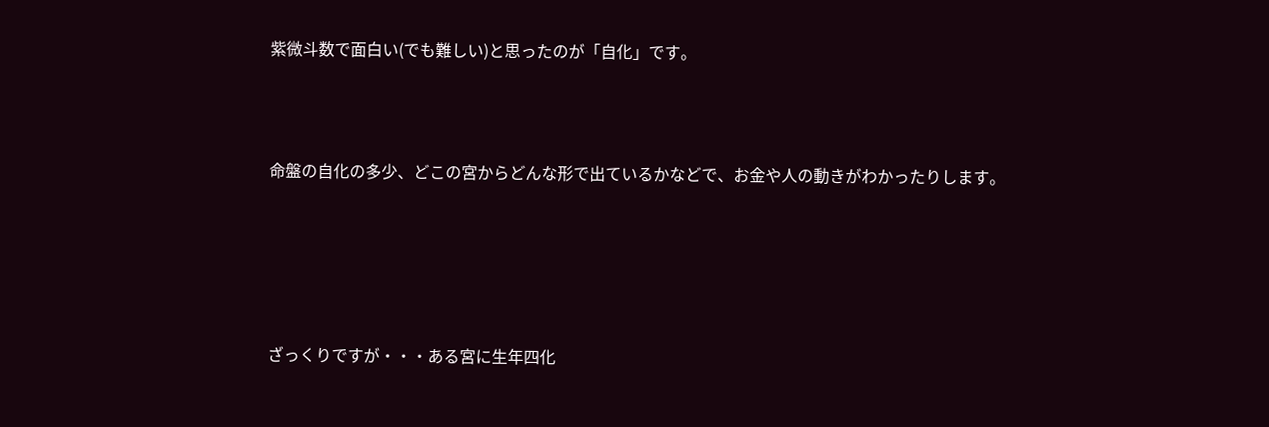紫微斗数で面白い(でも難しい)と思ったのが「自化」です。



命盤の自化の多少、どこの宮からどんな形で出ているかなどで、お金や人の動きがわかったりします。





ざっくりですが・・・ある宮に生年四化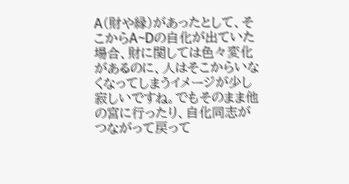A(財や縁)があったとして、そこからA~Dの自化が出ていた場合、財に関しては色々変化があるのに、人はそこからいなくなってしまうイメージが少し寂しいですね。でもそのまま他の宮に行ったり、自化同志がつながって戻って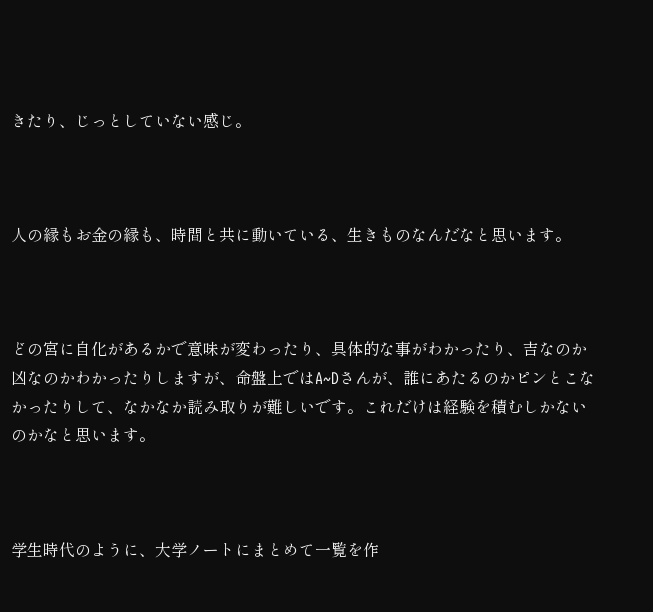きたり、じっとしていない感じ。



人の縁もお金の縁も、時間と共に動いている、生きものなんだなと思います。



どの宮に自化があるかで意味が変わったり、具体的な事がわかったり、吉なのか凶なのかわかったりしますが、命盤上ではA~Dさんが、誰にあたるのかピンとこなかったりして、なかなか読み取りが難しいです。これだけは経験を積むしかないのかなと思います。



学生時代のように、大学ノートにまとめて一覧を作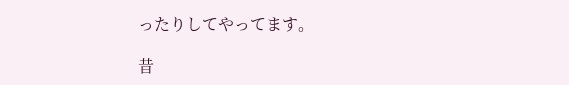ったりしてやってます。

昔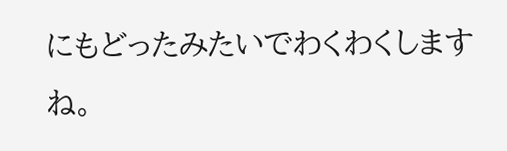にもどったみたいでわくわくしますね。